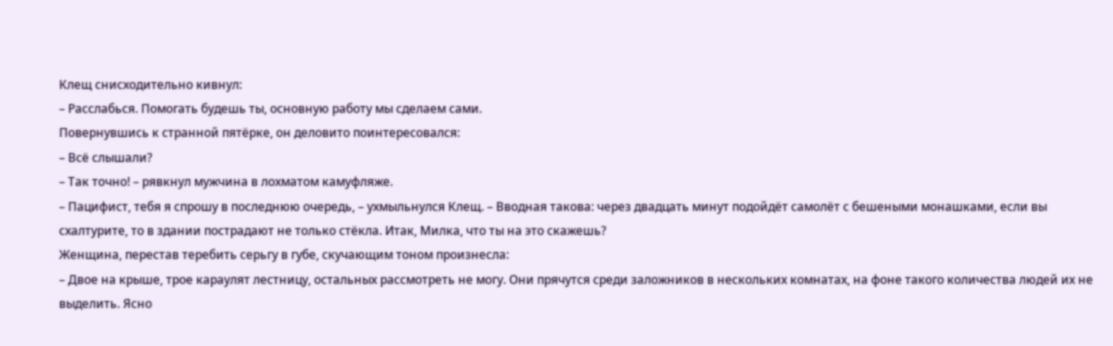Клещ снисходительно кивнул:
– Расслабься. Помогать будешь ты, основную работу мы сделаем сами.
Повернувшись к странной пятёрке, он деловито поинтересовался:
– Всё слышали?
– Так точно! – рявкнул мужчина в лохматом камуфляже.
– Пацифист, тебя я спрошу в последнюю очередь, – ухмыльнулся Клещ. – Вводная такова: через двадцать минут подойдёт самолёт с бешеными монашками, если вы схалтурите, то в здании пострадают не только стёкла. Итак, Милка, что ты на это скажешь?
Женщина, перестав теребить серьгу в губе, скучающим тоном произнесла:
– Двое на крыше, трое караулят лестницу, остальных рассмотреть не могу. Они прячутся среди заложников в нескольких комнатах, на фоне такого количества людей их не выделить. Ясно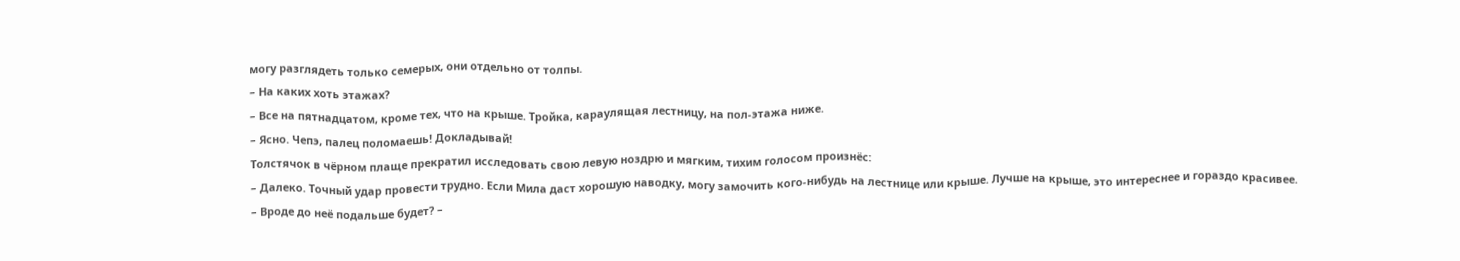могу разглядеть только семерых, они отдельно от толпы.
– На каких хоть этажах?
– Все на пятнадцатом, кроме тех, что на крыше. Тройка, караулящая лестницу, на пол-этажа ниже.
– Ясно. Чепэ, палец поломаешь! Докладывай!
Толстячок в чёрном плаще прекратил исследовать свою левую ноздрю и мягким, тихим голосом произнёс:
– Далеко. Точный удар провести трудно. Если Мила даст хорошую наводку, могу замочить кого-нибудь на лестнице или крыше. Лучше на крыше, это интереснее и гораздо красивее.
– Вроде до неё подальше будет? –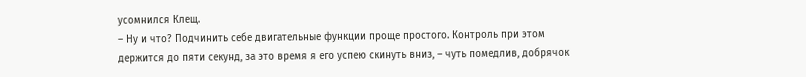усомнился Клещ.
– Ну и что? Подчинить себе двигательные функции проще простого. Контроль при этом держится до пяти секунд, за это время я его успею скинуть вниз, – чуть помедлив, добрячок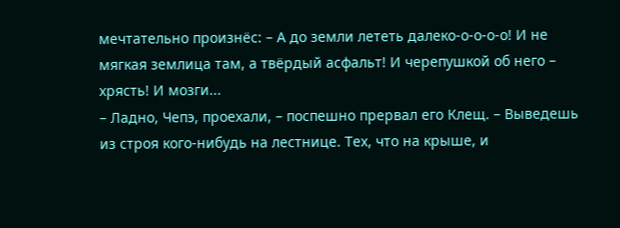мечтательно произнёс: – А до земли лететь далеко-о-о-о-о! И не мягкая землица там, а твёрдый асфальт! И черепушкой об него – хрясть! И мозги...
– Ладно, Чепэ, проехали, – поспешно прервал его Клещ. – Выведешь из строя кого-нибудь на лестнице. Тех, что на крыше, и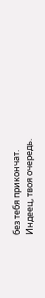без тебя прикончат. Индеец, твоя очередь.